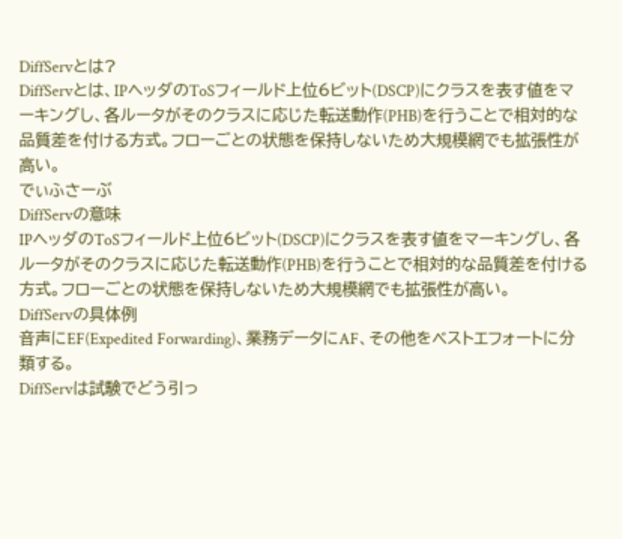DiffServとは?
DiffServとは、IPヘッダのToSフィールド上位6ビット(DSCP)にクラスを表す値をマーキングし、各ルータがそのクラスに応じた転送動作(PHB)を行うことで相対的な品質差を付ける方式。フローごとの状態を保持しないため大規模網でも拡張性が高い。
でぃふさーぶ
DiffServの意味
IPヘッダのToSフィールド上位6ビット(DSCP)にクラスを表す値をマーキングし、各ルータがそのクラスに応じた転送動作(PHB)を行うことで相対的な品質差を付ける方式。フローごとの状態を保持しないため大規模網でも拡張性が高い。
DiffServの具体例
音声にEF(Expedited Forwarding)、業務データにAF、その他をベストエフォートに分類する。
DiffServは試験でどう引っ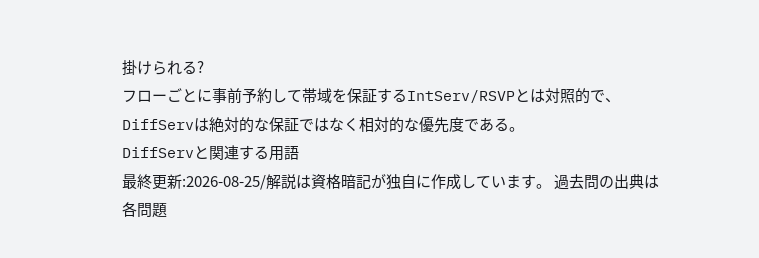掛けられる?
フローごとに事前予約して帯域を保証するIntServ/RSVPとは対照的で、DiffServは絶対的な保証ではなく相対的な優先度である。
DiffServと関連する用語
最終更新:2026-08-25/解説は資格暗記が独自に作成しています。 過去問の出典は各問題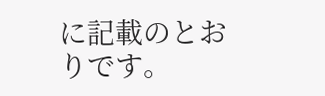に記載のとおりです。